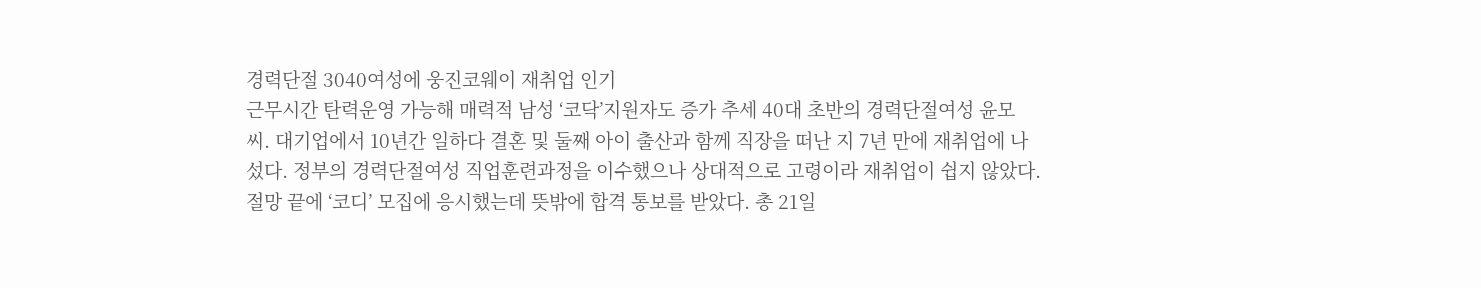경력단절 3040여성에 웅진코웨이 재취업 인기
근무시간 탄력운영 가능해 매력적 남성 ‘코닥’지원자도 증가 추세 40대 초반의 경력단절여성 윤모 씨. 대기업에서 10년간 일하다 결혼 및 둘째 아이 출산과 함께 직장을 떠난 지 7년 만에 재취업에 나섰다. 정부의 경력단절여성 직업훈련과정을 이수했으나 상대적으로 고령이라 재취업이 쉽지 않았다.
절망 끝에 ‘코디’ 모집에 응시했는데 뜻밖에 합격 통보를 받았다. 총 21일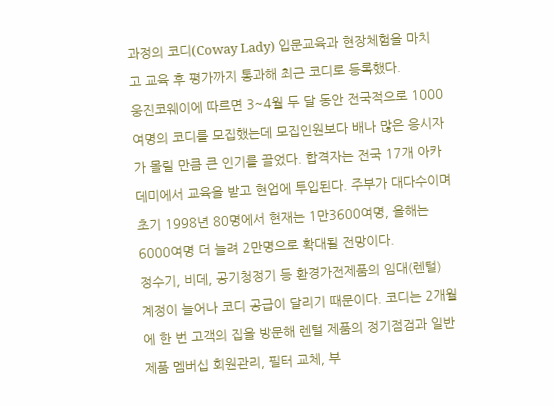과정의 코디(Coway Lady) 입문교육과 현장체험을 마치고 교육 후 평가까지 통과해 최근 코디로 등록했다.
웅진코웨이에 따르면 3~4월 두 달 동안 전국적으로 1000여명의 코디를 모집했는데 모집인원보다 배나 많은 응시자가 몰릴 만큼 큰 인기를 끌었다. 합격자는 전국 17개 아카데미에서 교육을 받고 현업에 투입된다. 주부가 대다수이며 초기 1998년 80명에서 현재는 1만3600여명, 올해는 6000여명 더 늘려 2만명으로 확대될 전망이다.
정수기, 비데, 공기청정기 등 환경가전제품의 임대(렌털) 계정이 늘어나 코디 공급이 달리기 때문이다. 코디는 2개월에 한 번 고객의 집을 방문해 렌털 제품의 정기점검과 일반제품 멤버십 회원관리, 필터 교체, 부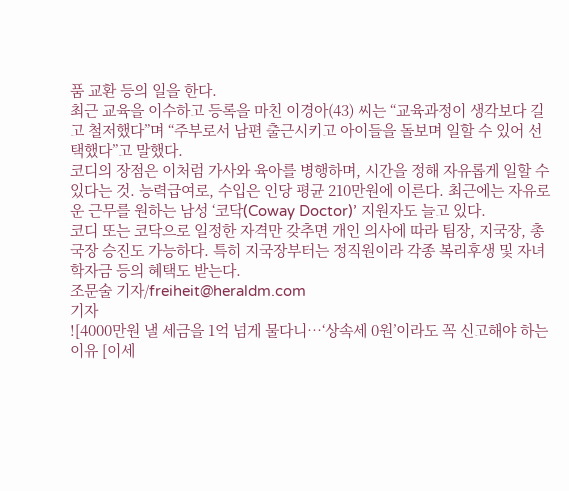품 교환 등의 일을 한다.
최근 교육을 이수하고 등록을 마친 이경아(43) 씨는 “교육과정이 생각보다 길고 철저했다”며 “주부로서 남편 출근시키고 아이들을 돌보며 일할 수 있어 선택했다”고 말했다.
코디의 장점은 이처럼 가사와 육아를 병행하며, 시간을 정해 자유롭게 일할 수 있다는 것. 능력급여로, 수입은 인당 평균 210만원에 이른다. 최근에는 자유로운 근무를 원하는 남성 ‘코닥(Coway Doctor)’ 지원자도 늘고 있다.
코디 또는 코닥으로 일정한 자격만 갖추면 개인 의사에 따라 팀장, 지국장, 총국장 승진도 가능하다. 특히 지국장부터는 정직원이라 각종 복리후생 및 자녀 학자금 등의 혜택도 받는다.
조문술 기자/freiheit@heraldm.com
기자
![4000만원 낼 세금을 1억 넘게 물다니…‘상속세 0원’이라도 꼭 신고해야 하는 이유 [이세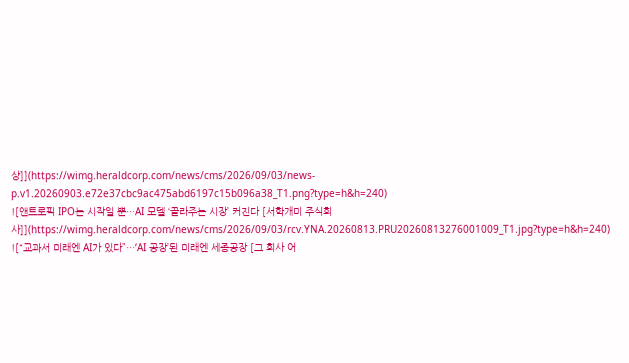상]](https://wimg.heraldcorp.com/news/cms/2026/09/03/news-p.v1.20260903.e72e37cbc9ac475abd6197c15b096a38_T1.png?type=h&h=240)
![앤트로픽 IPO는 시작일 뿐…AI 모델 ‘골라주는 시장’ 커진다 [서학개미 주식회사]](https://wimg.heraldcorp.com/news/cms/2026/09/03/rcv.YNA.20260813.PRU20260813276001009_T1.jpg?type=h&h=240)
![“교과서 미래엔 AI가 있다”…‘AI 공장’된 미래엔 세종공장 [그 회사 어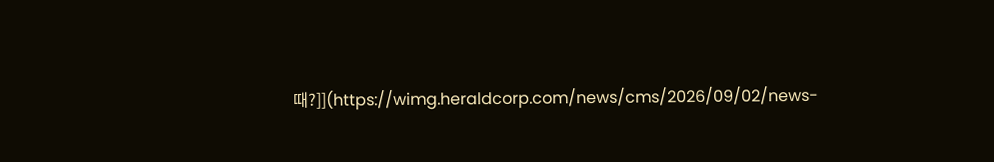때?]](https://wimg.heraldcorp.com/news/cms/2026/09/02/news-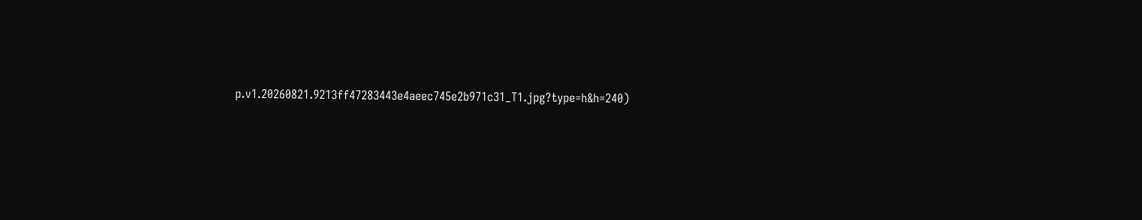p.v1.20260821.9213ff47283443e4aeec745e2b971c31_T1.jpg?type=h&h=240)